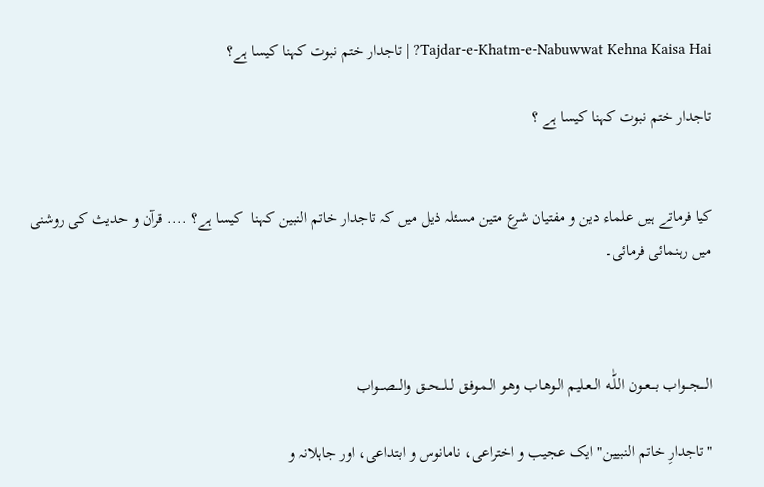Tajdar-e-Khatm-e-Nabuwwat Kehna Kaisa Hai? | تاجدار ختم نبوت کہنا کیسا ہے؟

تاجدار ختم نبوت کہنا کیسا ہے ؟


کیا فرماتے ہیں علماء دین و مفتیان شرع متین مسئلہ ذیل میں کہ تاجدار خاتم النبین کہنا  کیسا ہے؟ .... قرآن و حدیث کی روشنی  میں رہنمائی فرمائی۔



الــــجـــواب بـــعــون الـلّٰـه الــعـليم الـوهـاب وهـو الـمـوفـق لــلـــحـــق والـــصـــواب

"تاجدارِ خاتم النبیین" ایک عجیب و اختراعی، نامانوس و ابتداعی، اور جاہلانہ و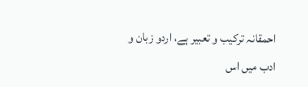احمقانہ ترکیب و تعبیر ہے، اردو زبان و ادب میں اس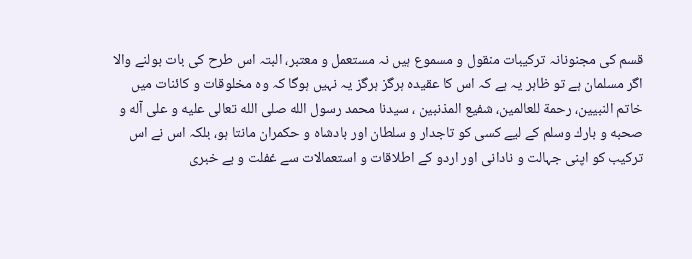قسم کی مجنونانہ ترکیبات منقول و مسموع ہیں نہ مستعمل و معتبر، البتہ اس طرح کی بات بولنے والا اگر مسلمان ہے تو ظاہر یہ ہے کہ اس کا عقیدہ ہرگز ہرگز یہ نہیں ہوگا کہ وہ مخلوقات و کائنات میں خاتم النبیین، رحمة للعالمین، شفیع المذنبین ، سیدنا محمد رسول الله صلى الله تعالى عليه و على آله و صحبه و بارك وسلم کے لیے کسی کو تاجدار و سلطان اور بادشاہ و حکمران مانتا ہو، بلکہ اس نے اس ترکیب کو اپنی جہالت و نادانی اور اردو کے اطلاقات و استعمالات سے غفلت و بے خبری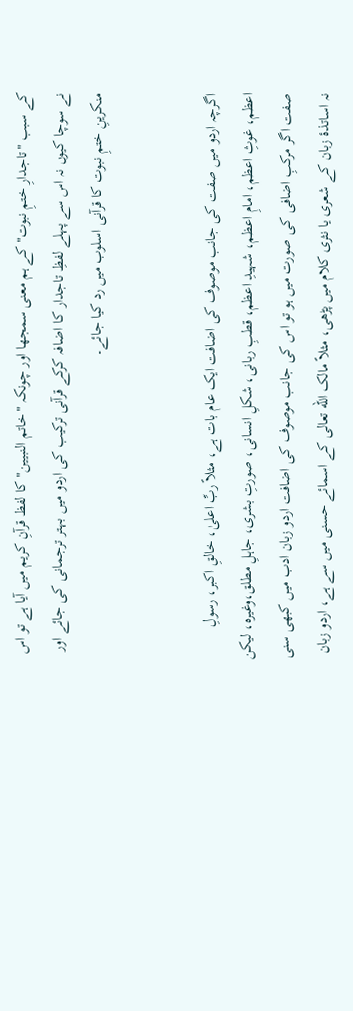کے سبب "تاجدارِ ختمِ نبوت" کے ہم معنی سمجھا اور چونکہ "خاتم النبیین" کا لفظ قرآنِ کریم میں آیا ہے تو اس نے سوچا کیوں نہ اس سے پہلے لفظِ تاجدار کا اضافہ کرکے قرآنی ترکیب کی اردو میں بہتر ترجمانی کی جائے اور منکرینِ ختمِ نبوت کا قرآنی اسلوب میں رد کیا جائے۔


اگرچہ اردو میں صفت کی جانب موصوف کی اضافت ایک عام بات ہے، مثلاً ربِّ اعلیٰ، خالقِ اکبر، رسولِ اعظم، غوثِ اعظم، امامِ اعظم، شہیدِ اعظم، قطبِ ربانی، شکلِ انسانی، صورتِ بشری، جاہلِ مطلق،وغیرہ، لیکن صفت اگر مرکبِ اضافی کی صورت میں ہو تو اس کی جانب موصوف کی اضافت اردو زبان ادب میں کبھی سنی نہ اساتذۂ زبان کے شعری یا نثری کلام میں پڑھی، مثلاً مالک الله تعالى کے اسمائے حسنی میں سے ہے، اردو زبان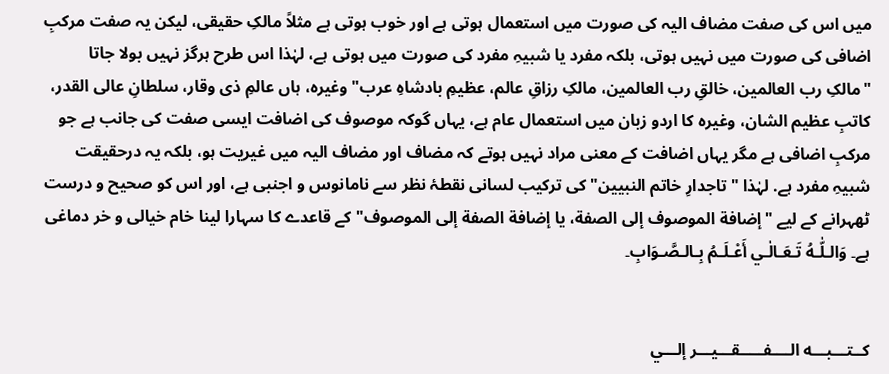میں اس کی صفت مضاف الیہ کی صورت میں استعمال ہوتی ہے اور خوب ہوتی ہے مثلاً مالکِ حقیقی، لیکن یہ صفت مرکبِ اضافی کی صورت میں نہیں ہوتی، بلکہ مفرد یا شبیہِ مفرد کی صورت میں ہوتی ہے، لہٰذا اس طرح ہرگز نہیں بولا جاتا "مالکِ رب العالمین، خالقِ رب العالمین، مالکِ رزاقِ عالم، عظیمِ بادشاہِ عرب" وغیرہ، ہاں عالمِ ذی وقار، سلطانِ عالی القدر، کاتبِ عظیم الشان، وغیرہ کا اردو زبان میں استعمال عام ہے، یہاں گوکہ موصوف کی اضافت ایسی صفت کی جانب ہے جو مرکبِ اضافی ہے مگر یہاں اضافت کے معنی مراد نہیں ہوتے کہ مضاف اور مضاف الیہ میں غیریت ہو، بلکہ یہ درحقیقت شبیہِ مفرد ہے. لہٰذا "تاجدارِ خاتم النبیین" کی ترکیب لسانی نقطۂ نظر سے نامانوس و اجنبی ہے، اور اس کو صحیح و درست ٹھہرانے کے لیے "إضافة الموصوف إلى الصفة، يا إضافة الصفة إلى الموصوف" کے قاعدے کا سہارا لینا خام خیالی و خر دماغی ہے۔ وَالـلّٰـهُ تَـعَـالٰـي أَعْـلَـمُ بِـالـصَّـوَابِ۔


كــتـــبـــه الــــفـــــقـــيـــر إلـــي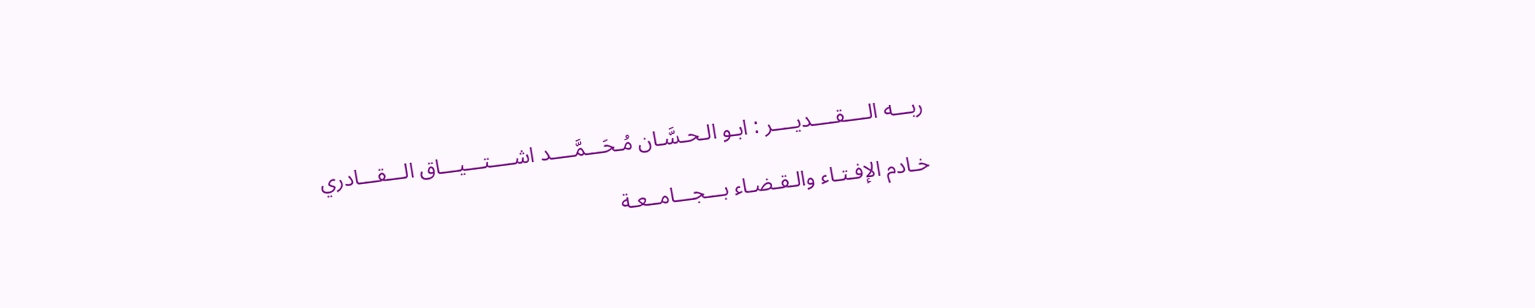ربـــه الــــقــــديــــر : ابـو الـحـسَّـان مُـحَـــمَّــــد اشــــتـــيـــاق الـــقـــادري

خـادم الإفـتـاء والـقـضـاء بـــجـــامــعـة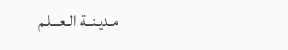مـديـنــة الـعـــلـم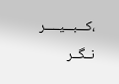،كـــبـــيـــــر نــگــر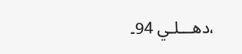،دهـــلـي 94۔